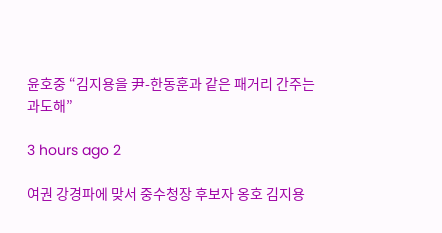윤호중 “김지용을 尹-한동훈과 같은 패거리 간주는 과도해”

3 hours ago 2

여권 강경파에 맞서 중수청장 후보자 옹호 김지용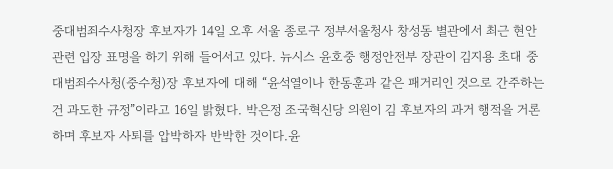중대범죄수사청장 후보자가 14일 오후 서울 종로구 정부서울청사 창성동 별관에서 최근 현안 관련 입장 표명을 하기 위해 들어서고 있다. 뉴시스 윤호중 행정안전부 장관이 김지용 초대 중대범죄수사청(중수청)장 후보자에 대해 “윤석열이나 한동훈과 같은 패거리인 것으로 간주하는건 과도한 규정”이라고 16일 밝혔다. 박은정 조국혁신당 의원이 김 후보자의 과거 행적을 거론하며 후보자 사퇴를 압박하자 반박한 것이다.윤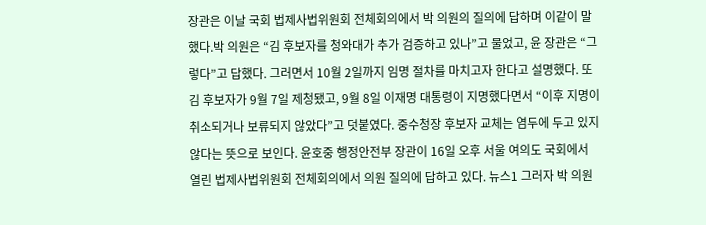장관은 이날 국회 법제사법위원회 전체회의에서 박 의원의 질의에 답하며 이같이 말했다.박 의원은 “김 후보자를 청와대가 추가 검증하고 있나”고 물었고, 윤 장관은 “그렇다”고 답했다. 그러면서 10월 2일까지 임명 절차를 마치고자 한다고 설명했다. 또 김 후보자가 9월 7일 제청됐고, 9월 8일 이재명 대통령이 지명했다면서 “이후 지명이 취소되거나 보류되지 않았다”고 덧붙였다. 중수청장 후보자 교체는 염두에 두고 있지 않다는 뜻으로 보인다. 윤호중 행정안전부 장관이 16일 오후 서울 여의도 국회에서 열린 법제사법위원회 전체회의에서 의원 질의에 답하고 있다. 뉴스1 그러자 박 의원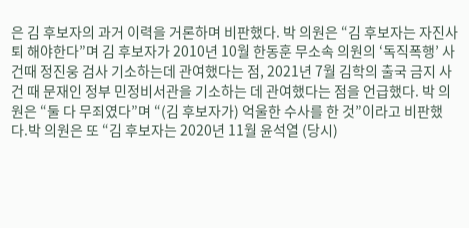은 김 후보자의 과거 이력을 거론하며 비판했다. 박 의원은 “김 후보자는 자진사퇴 해야한다”며 김 후보자가 2010년 10월 한동훈 무소속 의원의 ‘독직폭행’ 사건때 정진웅 검사 기소하는데 관여했다는 점, 2021년 7월 김학의 출국 금지 사건 때 문재인 정부 민정비서관을 기소하는 데 관여했다는 점을 언급했다. 박 의원은 “둘 다 무죄였다”며 “(김 후보자가) 억울한 수사를 한 것”이라고 비판했다.박 의원은 또 “김 후보자는 2020년 11월 윤석열 (당시)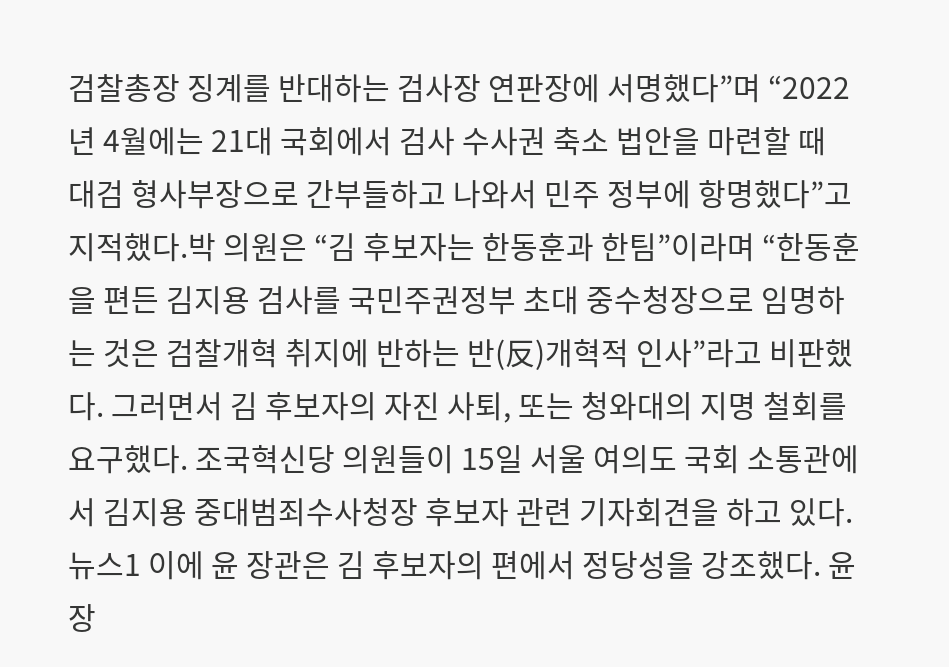검찰총장 징계를 반대하는 검사장 연판장에 서명했다”며 “2022년 4월에는 21대 국회에서 검사 수사권 축소 법안을 마련할 때 대검 형사부장으로 간부들하고 나와서 민주 정부에 항명했다”고 지적했다.박 의원은 “김 후보자는 한동훈과 한팀”이라며 “한동훈을 편든 김지용 검사를 국민주권정부 초대 중수청장으로 임명하는 것은 검찰개혁 취지에 반하는 반(反)개혁적 인사”라고 비판했다. 그러면서 김 후보자의 자진 사퇴, 또는 청와대의 지명 철회를 요구했다. 조국혁신당 의원들이 15일 서울 여의도 국회 소통관에서 김지용 중대범죄수사청장 후보자 관련 기자회견을 하고 있다. 뉴스1 이에 윤 장관은 김 후보자의 편에서 정당성을 강조했다. 윤 장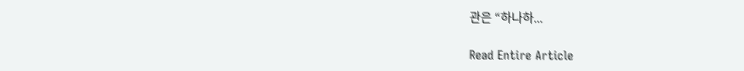관은 “하나하...

Read Entire Article